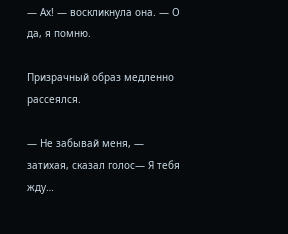— Ах! — воскликнула она. — О да, я помню.

Призрачный образ медленно рассеялся.

— Не забывай меня, — затихая, сказал голос— Я тебя жду…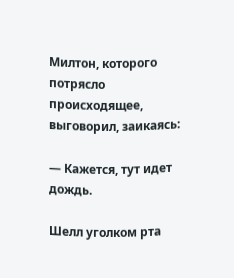Милтон, которого потрясло происходящее, выговорил, заикаясь:

— Кажется, тут идет дождь.

Шелл уголком рта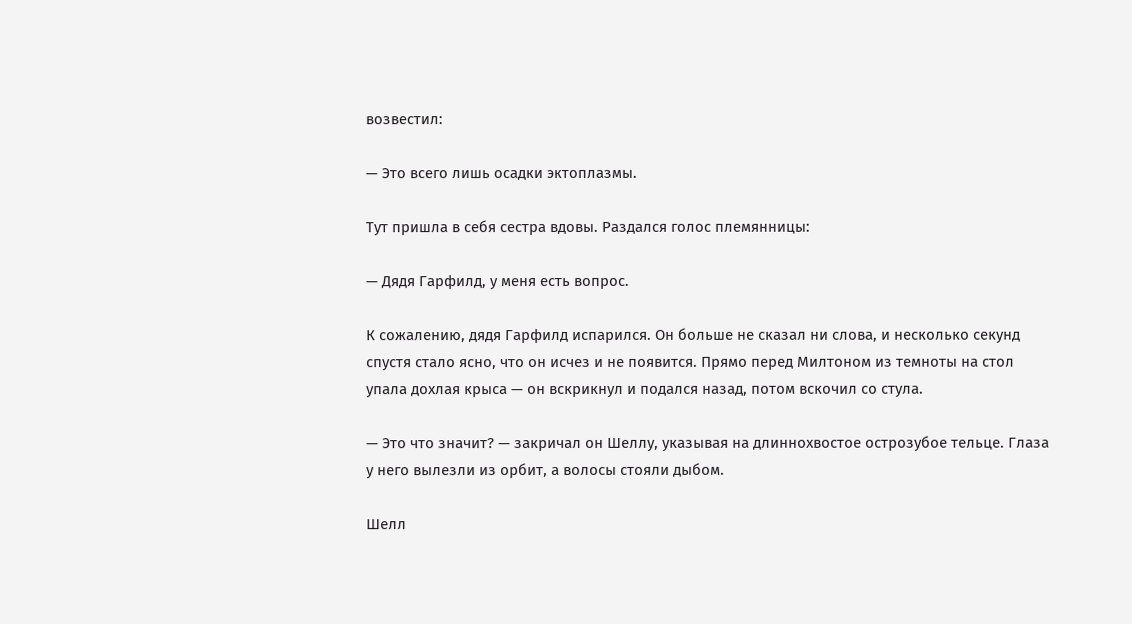возвестил:

— Это всего лишь осадки эктоплазмы.

Тут пришла в себя сестра вдовы. Раздался голос племянницы:

— Дядя Гарфилд, у меня есть вопрос.

К сожалению, дядя Гарфилд испарился. Он больше не сказал ни слова, и несколько секунд спустя стало ясно, что он исчез и не появится. Прямо перед Милтоном из темноты на стол упала дохлая крыса — он вскрикнул и подался назад, потом вскочил со стула.

— Это что значит? — закричал он Шеллу, указывая на длиннохвостое острозубое тельце. Глаза у него вылезли из орбит, а волосы стояли дыбом.

Шелл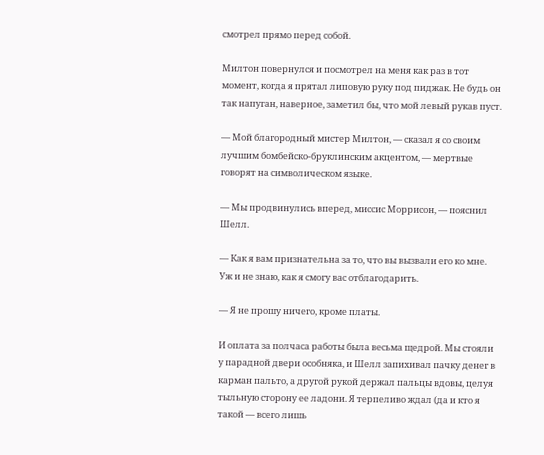смотрел прямо перед собой.

Милтон повернулся и посмотрел на меня как раз в тот момент, когда я прятал липовую руку под пиджак. Не будь он так напуган, наверное, заметил бы, что мой левый рукав пуст.

— Мой благородный мистер Милтон, — сказал я со своим лучшим бомбейско-бруклинским акцентом, — мертвые говорят на символическом языке.

— Мы продвинулись вперед, миссис Моррисон, — пояснил Шелл.

— Как я вам признательна за то, что вы вызвали его ко мне. Уж и не знаю, как я смогу вас отблагодарить.

— Я не прошу ничего, кроме платы.

И оплата за полчаса работы была весьма щедрой. Мы стояли у парадной двери особняка, и Шелл запихивал пачку денег в карман пальто, а другой рукой держал пальцы вдовы, целуя тыльную сторону ее ладони. Я терпеливо ждал (да и кто я такой — всего лишь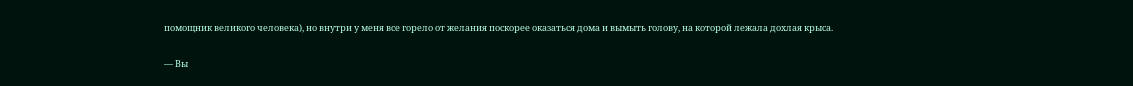помощник великого человека), но внутри у меня все горело от желания поскорее оказаться дома и вымыть голову, на которой лежала дохлая крыса.

— Вы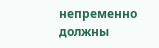непременно должны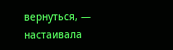вернуться, — настаивала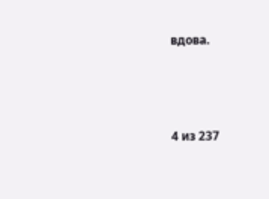вдова.



4 из 237